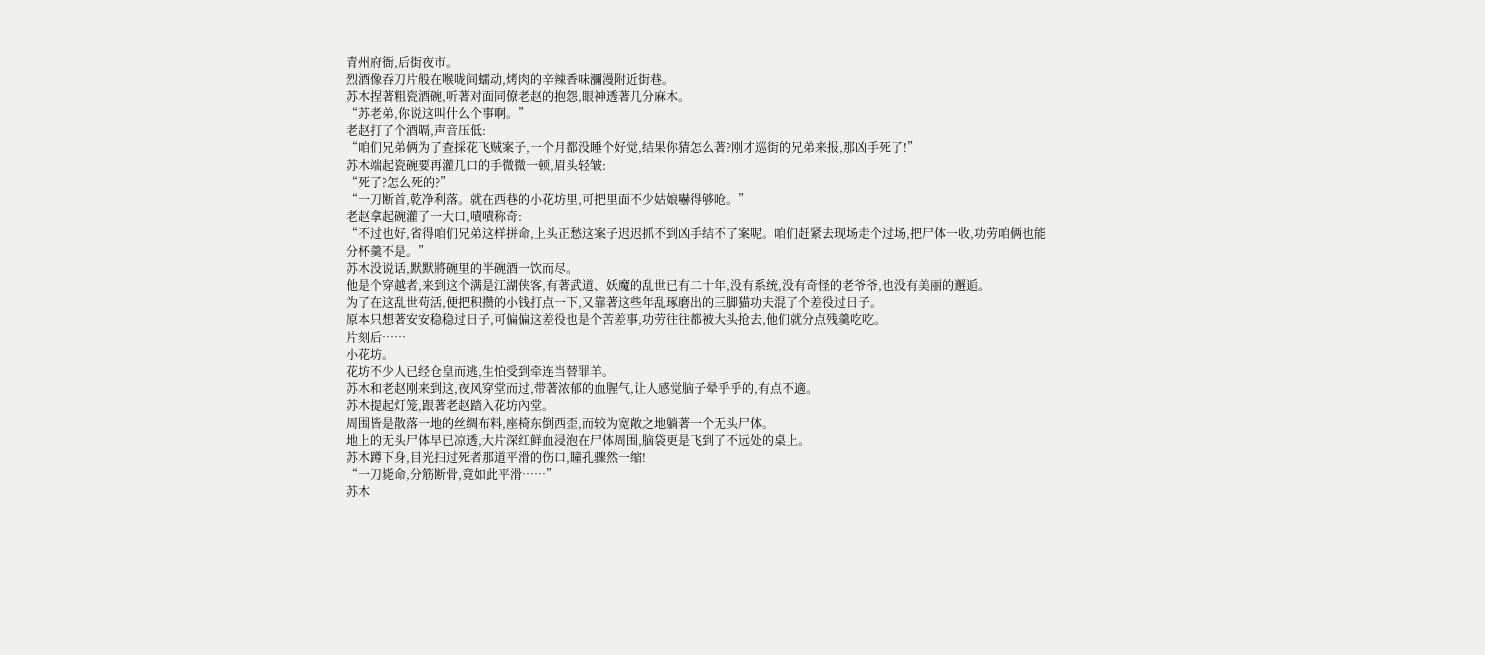青州府衙,后街夜市。
烈酒像吞刀片般在喉咙间蠕动,烤肉的辛辣香味瀰漫附近街巷。
苏木捏著粗瓷酒碗,听著对面同僚老赵的抱怨,眼神透著几分麻木。
“苏老弟,你说这叫什么个事啊。”
老赵打了个酒嗝,声音压低:
“咱们兄弟俩为了查採花飞贼案子,一个月都没睡个好觉,结果你猜怎么著?刚才巡街的兄弟来报,那凶手死了!”
苏木端起瓷碗要再灌几口的手微微一顿,眉头轻皱:
“死了?怎么死的?”
“一刀断首,乾净利落。就在西巷的小花坊里,可把里面不少姑娘嚇得够呛。”
老赵拿起碗灌了一大口,嘖嘖称奇:
“不过也好,省得咱们兄弟这样拼命,上头正愁这案子迟迟抓不到凶手结不了案呢。咱们赶紧去现场走个过场,把尸体一收,功劳咱俩也能分杯羹不是。”
苏木没说话,默默將碗里的半碗酒一饮而尽。
他是个穿越者,来到这个满是江湖侠客,有著武道、妖魔的乱世已有二十年,没有系统,没有奇怪的老爷爷,也没有美丽的邂逅。
为了在这乱世苟活,便把积攒的小钱打点一下,又靠著这些年乱琢磨出的三脚猫功夫混了个差役过日子。
原本只想著安安稳稳过日子,可偏偏这差役也是个苦差事,功劳往往都被大头抢去,他们就分点残羹吃吃。
片刻后……
小花坊。
花坊不少人已经仓皇而逃,生怕受到牵连当替罪羊。
苏木和老赵刚来到这,夜风穿堂而过,带著浓郁的血腥气,让人感觉脑子晕乎乎的,有点不適。
苏木提起灯笼,跟著老赵踏入花坊內堂。
周围皆是散落一地的丝绸布料,座椅东倒西歪,而较为宽敞之地躺著一个无头尸体。
地上的无头尸体早已凉透,大片深红鲜血浸泡在尸体周围,脑袋更是飞到了不远处的桌上。
苏木蹲下身,目光扫过死者那道平滑的伤口,瞳孔骤然一缩!
“一刀毙命,分筋断骨,竟如此平滑……”
苏木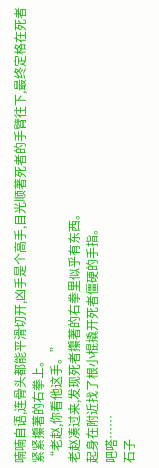喃喃自语,连骨头都能平滑切开,凶手是个高手,目光顺著死者的手臂往下,最终定格在死者紧紧攥著的右拳上。
“老赵,你看他这手。”
老赵凑过来,发现死者攥著的右拳里似乎有东西。
起身在附近找了根小棍撬开死者僵硬的手指。
吧嗒……
石子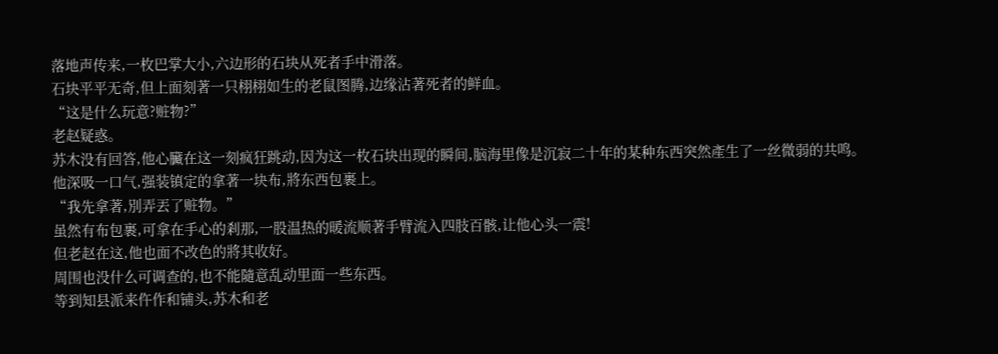落地声传来,一枚巴掌大小,六边形的石块从死者手中滑落。
石块平平无奇,但上面刻著一只栩栩如生的老鼠图腾,边缘沾著死者的鲜血。
“这是什么玩意?赃物?”
老赵疑惑。
苏木没有回答,他心臟在这一刻疯狂跳动,因为这一枚石块出现的瞬间,脑海里像是沉寂二十年的某种东西突然產生了一丝微弱的共鸣。
他深吸一口气,强装镇定的拿著一块布,將东西包裹上。
“我先拿著,別弄丟了赃物。”
虽然有布包裹,可拿在手心的剎那,一股温热的暖流顺著手臂流入四肢百骸,让他心头一震!
但老赵在这,他也面不改色的將其收好。
周围也没什么可调查的,也不能隨意乱动里面一些东西。
等到知县派来仵作和铺头,苏木和老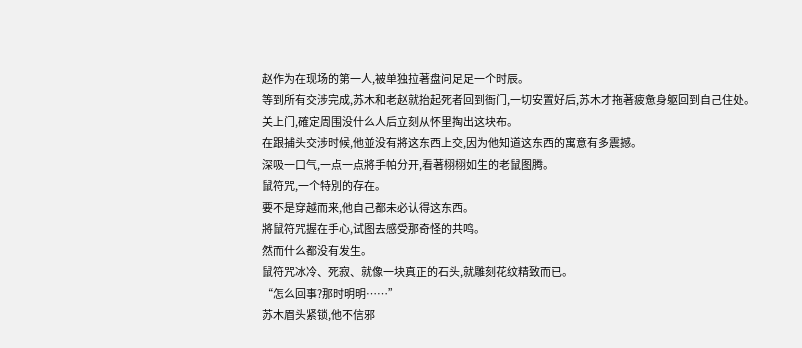赵作为在现场的第一人,被单独拉著盘问足足一个时辰。
等到所有交涉完成,苏木和老赵就抬起死者回到衙门,一切安置好后,苏木才拖著疲惫身躯回到自己住处。
关上门,確定周围没什么人后立刻从怀里掏出这块布。
在跟捕头交涉时候,他並没有將这东西上交,因为他知道这东西的寓意有多震撼。
深吸一口气,一点一点將手帕分开,看著栩栩如生的老鼠图腾。
鼠符咒,一个特別的存在。
要不是穿越而来,他自己都未必认得这东西。
將鼠符咒握在手心,试图去感受那奇怪的共鸣。
然而什么都没有发生。
鼠符咒冰冷、死寂、就像一块真正的石头,就雕刻花纹精致而已。
“怎么回事?那时明明……”
苏木眉头紧锁,他不信邪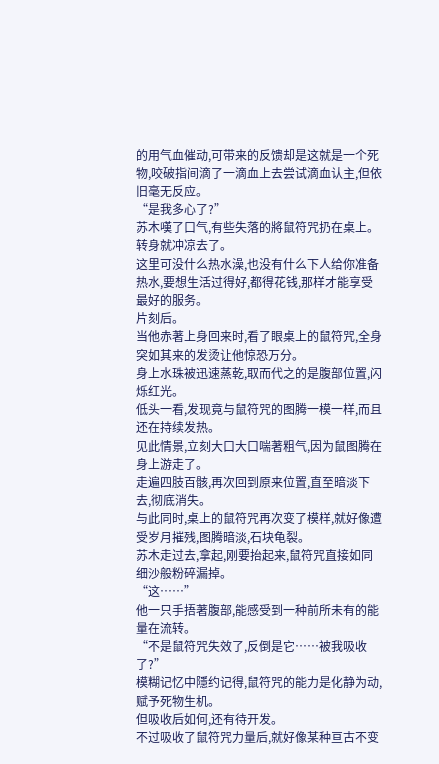的用气血催动,可带来的反馈却是这就是一个死物,咬破指间滴了一滴血上去尝试滴血认主,但依旧毫无反应。
“是我多心了?”
苏木嘆了口气,有些失落的將鼠符咒扔在桌上。
转身就冲凉去了。
这里可没什么热水澡,也没有什么下人给你准备热水,要想生活过得好,都得花钱,那样才能享受最好的服务。
片刻后。
当他赤著上身回来时,看了眼桌上的鼠符咒,全身突如其来的发烫让他惊恐万分。
身上水珠被迅速蒸乾,取而代之的是腹部位置,闪烁红光。
低头一看,发现竟与鼠符咒的图腾一模一样,而且还在持续发热。
见此情景,立刻大口大口喘著粗气,因为鼠图腾在身上游走了。
走遍四肢百骸,再次回到原来位置,直至暗淡下去,彻底消失。
与此同时,桌上的鼠符咒再次变了模样,就好像遭受岁月摧残,图腾暗淡,石块龟裂。
苏木走过去,拿起,刚要抬起来,鼠符咒直接如同细沙般粉碎漏掉。
“这……”
他一只手捂著腹部,能感受到一种前所未有的能量在流转。
“不是鼠符咒失效了,反倒是它……被我吸收了?”
模糊记忆中隱约记得,鼠符咒的能力是化静为动,赋予死物生机。
但吸收后如何,还有待开发。
不过吸收了鼠符咒力量后,就好像某种亘古不变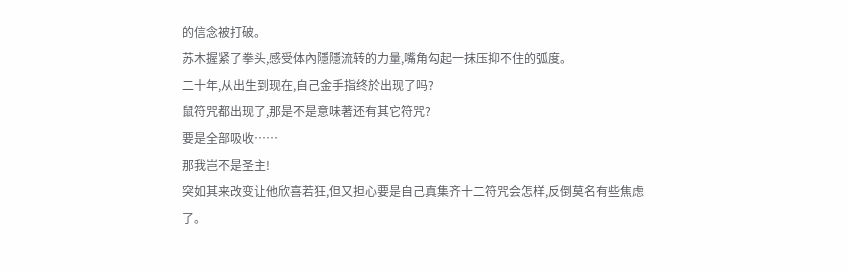的信念被打破。
苏木握紧了拳头,感受体內隱隱流转的力量,嘴角勾起一抹压抑不住的弧度。
二十年,从出生到现在,自己金手指终於出现了吗?
鼠符咒都出现了,那是不是意味著还有其它符咒?
要是全部吸收……
那我岂不是圣主!
突如其来改变让他欣喜若狂,但又担心要是自己真集齐十二符咒会怎样,反倒莫名有些焦虑了。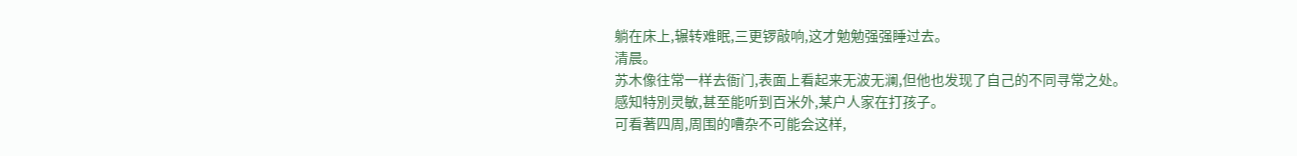躺在床上,辗转难眠,三更锣敲响,这才勉勉强强睡过去。
清晨。
苏木像往常一样去衙门,表面上看起来无波无澜,但他也发现了自己的不同寻常之处。
感知特別灵敏,甚至能听到百米外,某户人家在打孩子。
可看著四周,周围的嘈杂不可能会这样,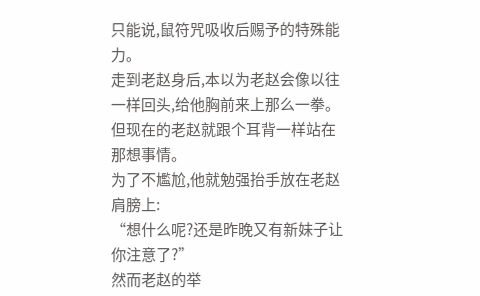只能说,鼠符咒吸收后赐予的特殊能力。
走到老赵身后,本以为老赵会像以往一样回头,给他胸前来上那么一拳。
但现在的老赵就跟个耳背一样站在那想事情。
为了不尷尬,他就勉强抬手放在老赵肩膀上:
“想什么呢?还是昨晚又有新妹子让你注意了?”
然而老赵的举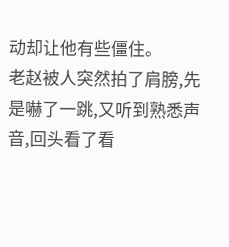动却让他有些僵住。
老赵被人突然拍了肩膀,先是嚇了一跳,又听到熟悉声音,回头看了看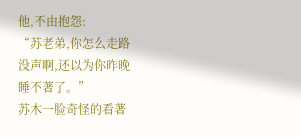他,不由抱怨:
“苏老弟,你怎么走路没声啊,还以为你昨晚睡不著了。”
苏木一脸奇怪的看著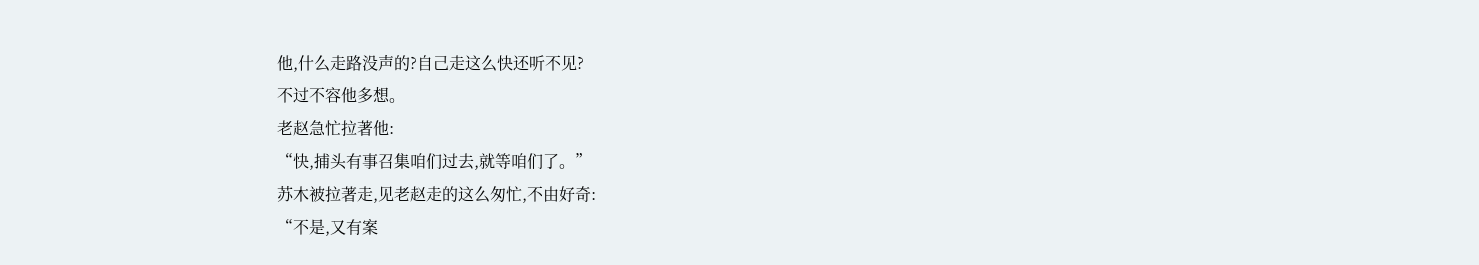他,什么走路没声的?自己走这么快还听不见?
不过不容他多想。
老赵急忙拉著他:
“快,捕头有事召集咱们过去,就等咱们了。”
苏木被拉著走,见老赵走的这么匆忙,不由好奇:
“不是,又有案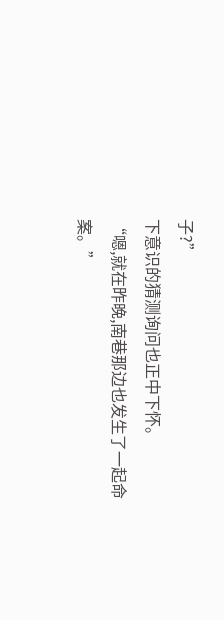子?”
下意识的猜测询问也正中下怀。
“嗯,就在昨晚,南巷那边也发生了一起命案。”